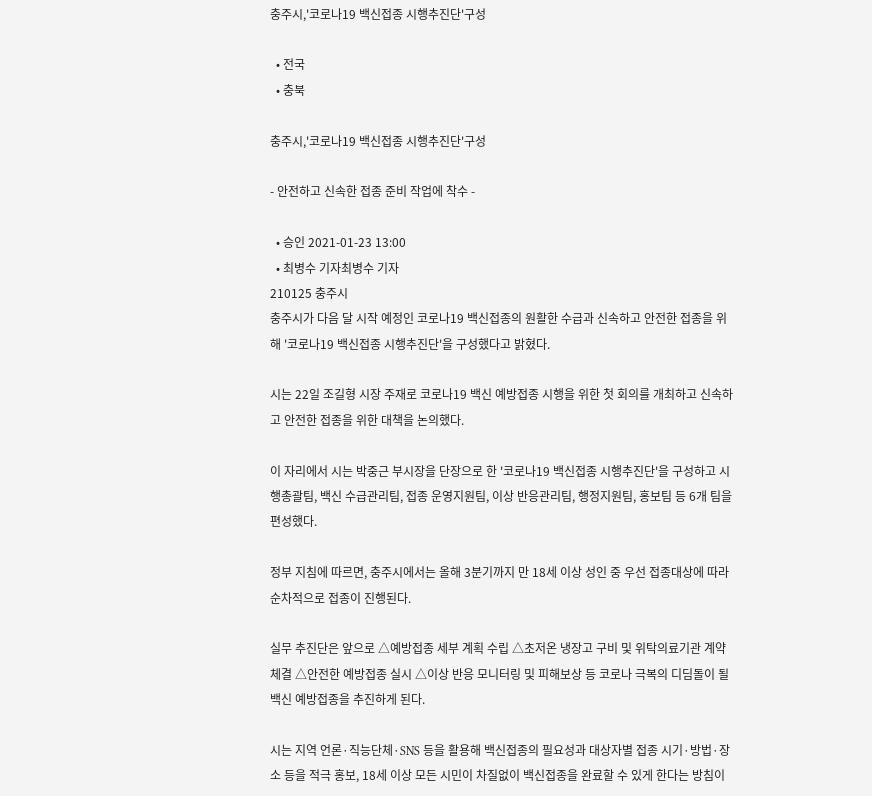충주시,'코로나19 백신접종 시행추진단'구성

  • 전국
  • 충북

충주시,'코로나19 백신접종 시행추진단'구성

- 안전하고 신속한 접종 준비 작업에 착수 -

  • 승인 2021-01-23 13:00
  • 최병수 기자최병수 기자
210125 충주시
충주시가 다음 달 시작 예정인 코로나19 백신접종의 원활한 수급과 신속하고 안전한 접종을 위해 '코로나19 백신접종 시행추진단'을 구성했다고 밝혔다.

시는 22일 조길형 시장 주재로 코로나19 백신 예방접종 시행을 위한 첫 회의를 개최하고 신속하고 안전한 접종을 위한 대책을 논의했다.

이 자리에서 시는 박중근 부시장을 단장으로 한 '코로나19 백신접종 시행추진단'을 구성하고 시행총괄팀, 백신 수급관리팀, 접종 운영지원팀, 이상 반응관리팀, 행정지원팀, 홍보팀 등 6개 팀을 편성했다.

정부 지침에 따르면, 충주시에서는 올해 3분기까지 만 18세 이상 성인 중 우선 접종대상에 따라 순차적으로 접종이 진행된다.

실무 추진단은 앞으로 △예방접종 세부 계획 수립 △초저온 냉장고 구비 및 위탁의료기관 계약체결 △안전한 예방접종 실시 △이상 반응 모니터링 및 피해보상 등 코로나 극복의 디딤돌이 될 백신 예방접종을 추진하게 된다.

시는 지역 언론·직능단체·SNS 등을 활용해 백신접종의 필요성과 대상자별 접종 시기·방법·장소 등을 적극 홍보, 18세 이상 모든 시민이 차질없이 백신접종을 완료할 수 있게 한다는 방침이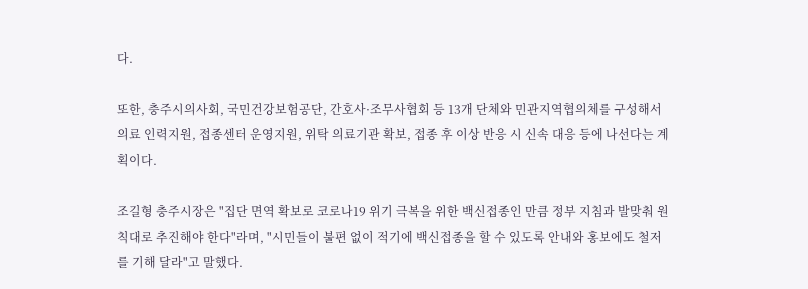다.

또한, 충주시의사회, 국민건강보험공단, 간호사·조무사협회 등 13개 단체와 민관지역협의체를 구성해서 의료 인력지원, 접종센터 운영지원, 위탁 의료기관 확보, 접종 후 이상 반응 시 신속 대응 등에 나선다는 계획이다.

조길형 충주시장은 "집단 면역 확보로 코로나19 위기 극복을 위한 백신접종인 만큼 정부 지침과 발맞춰 원칙대로 추진해야 한다"라며, "시민들이 불편 없이 적기에 백신접종을 할 수 있도록 안내와 홍보에도 철저를 기해 달라"고 말했다.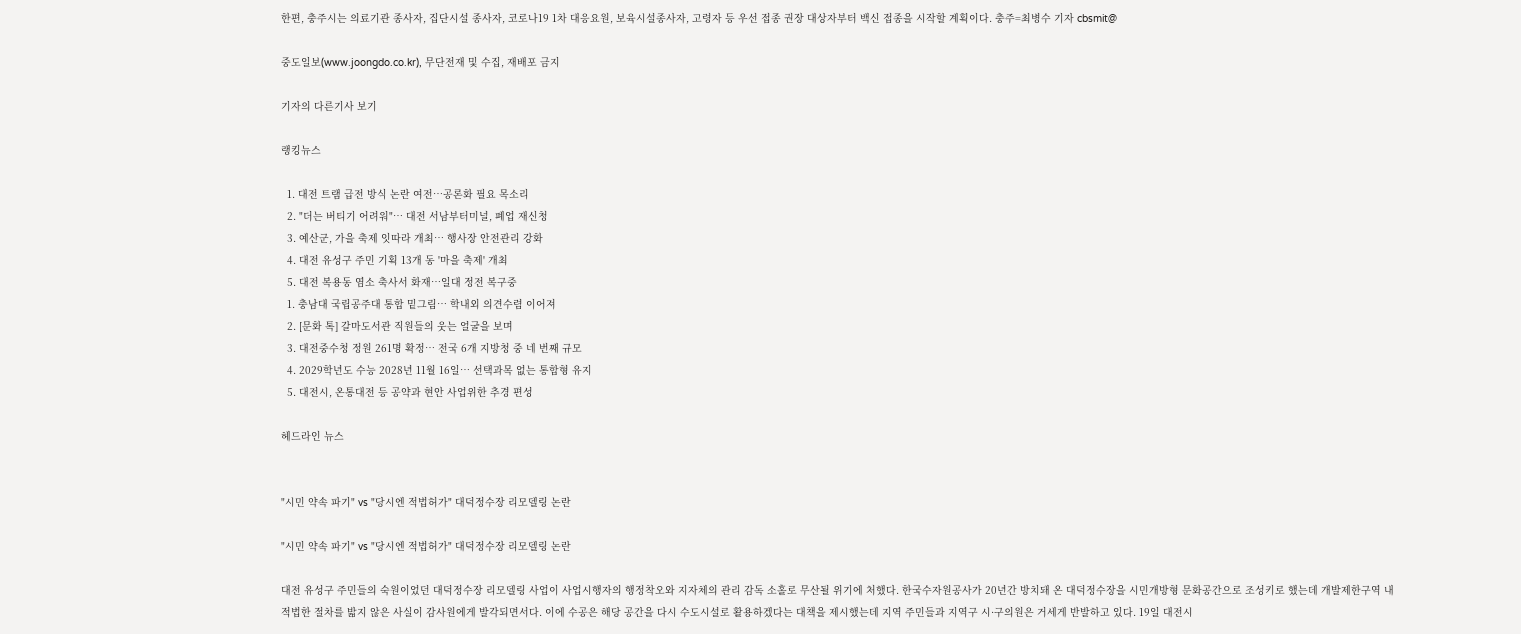한편, 충주시는 의료기관 종사자, 집단시설 종사자, 코로나19 1차 대응요원, 보육시설종사자, 고령자 등 우선 접종 권장 대상자부터 백신 접종을 시작할 계획이다. 충주=최병수 기자 cbsmit@

중도일보(www.joongdo.co.kr), 무단전재 및 수집, 재배포 금지

기자의 다른기사 보기

랭킹뉴스

  1. 대전 트램 급전 방식 논란 여전…공론화 필요 목소리
  2. "더는 버티기 어려워"… 대전 서남부터미널, 폐업 재신청
  3. 예산군, 가을 축제 잇따라 개최… 행사장 안전관리 강화
  4. 대전 유성구 주민 기획 13개 동 '마을 축제' 개최
  5. 대전 복용동 염소 축사서 화재…일대 정전 복구중
  1. 충남대 국립공주대 통합 밑그림… 학내외 의견수렴 이어져
  2. [문화 톡] 갈마도서관 직원들의 웃는 얼굴을 보며
  3. 대전중수청 정원 261명 확정… 전국 6개 지방청 중 네 번째 규모
  4. 2029학년도 수능 2028년 11월 16일… 선택과목 없는 통합형 유지
  5. 대전시, 온통대전 등 공약과 현안 사업위한 추경 편성

헤드라인 뉴스


"시민 약속 파기" vs "당시엔 적법허가" 대덕정수장 리모델링 논란

"시민 약속 파기" vs "당시엔 적법허가" 대덕정수장 리모델링 논란

대전 유성구 주민들의 숙원이었던 대덕정수장 리모델링 사업이 사업시행자의 행정착오와 지자체의 관리 감독 소홀로 무산될 위기에 처했다. 한국수자원공사가 20년간 방치돼 온 대덕정수장을 시민개방형 문화공간으로 조성키로 했는데 개발제한구역 내 적법한 절차를 밟지 않은 사실이 감사원에게 발각되면서다. 이에 수공은 해당 공간을 다시 수도시설로 활용하겠다는 대책을 제시했는데 지역 주민들과 지역구 시·구의원은 거세게 반발하고 있다. 19일 대전시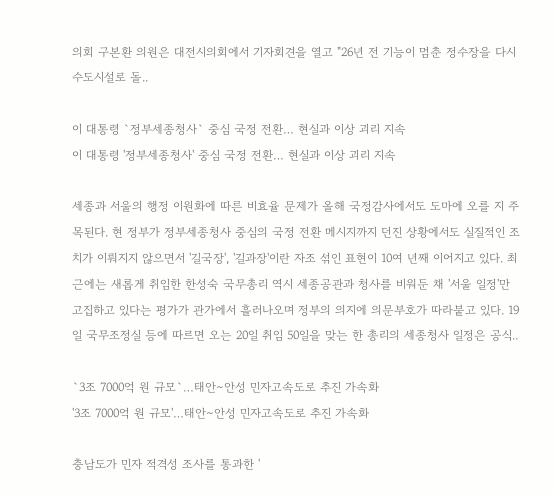의회 구본환 의원은 대전시의회에서 기자회견을 열고 "26년 전 기능이 멈춘 정수장을 다시 수도시설로 돌..

이 대통령 `정부세종청사` 중심 국정 전환… 현실과 이상 괴리 지속
이 대통령 '정부세종청사' 중심 국정 전환… 현실과 이상 괴리 지속

세종과 서울의 행정 이원화에 따른 비효율 문제가 올해 국정감사에서도 도마에 오를 지 주목된다. 현 정부가 정부세종청사 중심의 국정 전환 메시지까지 던진 상황에서도 실질적인 조치가 이뤄지지 않으면서 '길국장', '길과장'이란 자조 섞인 표현이 10여 년째 이어지고 있다. 최근에는 새롭게 취임한 한성숙 국무총리 역시 세종공관과 청사를 비워둔 채 '서울 일정'만 고집하고 있다는 평가가 관가에서 흘러나오며 정부의 의지에 의문부호가 따라붙고 있다. 19일 국무조정실 등에 따르면 오는 20일 취임 50일을 맞는 한 총리의 세종청사 일정은 공식..

`3조 7000억 원 규모`…태안∼안성 민자고속도로 추진 가속화
'3조 7000억 원 규모'…태안∼안성 민자고속도로 추진 가속화

충남도가 민자 적격성 조사를 통과한 '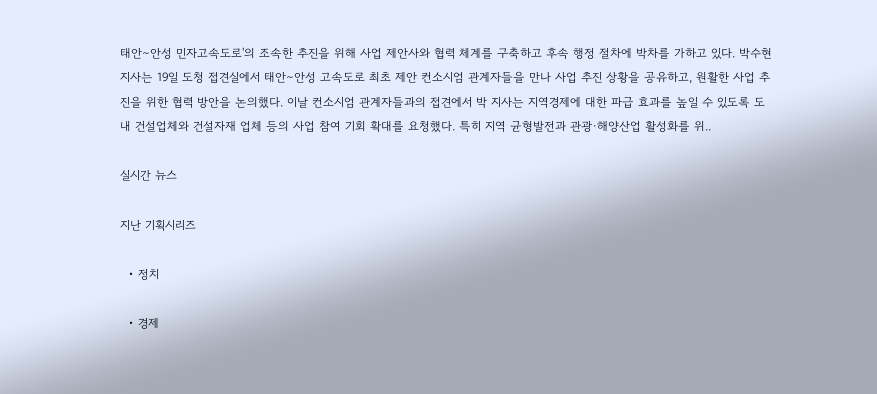태안∼안성 민자고속도로'의 조속한 추진을 위해 사업 제안사와 협력 체계를 구축하고 후속 행정 절차에 박차를 가하고 있다. 박수현 지사는 19일 도청 접견실에서 태안∼안성 고속도로 최초 제안 컨소시엄 관계자들을 만나 사업 추진 상황을 공유하고, 원활한 사업 추진을 위한 협력 방안을 논의했다. 이날 컨소시엄 관계자들과의 접견에서 박 지사는 지역경제에 대한 파급 효과를 높일 수 있도록 도내 건설업체와 건설자재 업체 등의 사업 참여 기회 확대를 요청했다. 특히 지역 균형발전과 관광·해양산업 활성화를 위..

실시간 뉴스

지난 기획시리즈

  • 정치

  • 경제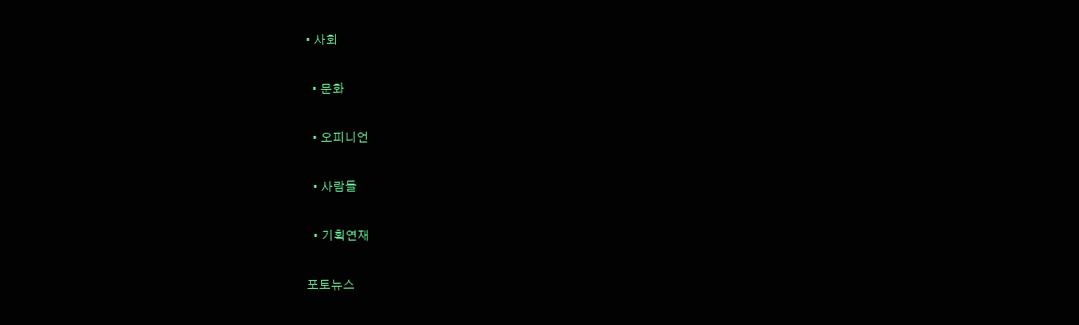• 사회

  • 문화

  • 오피니언

  • 사람들

  • 기획연재

포토뉴스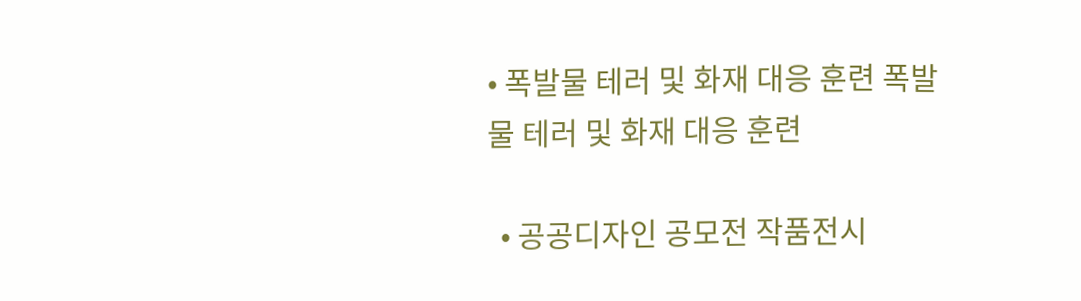• 폭발물 테러 및 화재 대응 훈련 폭발물 테러 및 화재 대응 훈련

  • 공공디자인 공모전 작품전시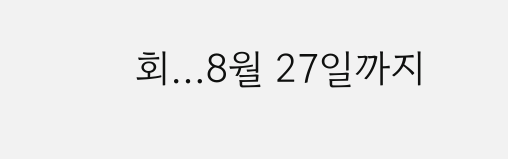회…8월 27일까지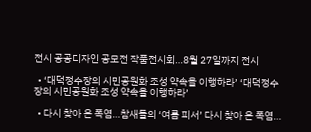전시 공공디자인 공모전 작품전시회…8월 27일까지 전시

  • ‘대덕정수장의 시민공원화 조성 약속을 이행하라’ ‘대덕정수장의 시민공원화 조성 약속을 이행하라’

  • 다시 찾아 온 폭염…참새들의 ‘여름 피서’ 다시 찾아 온 폭염…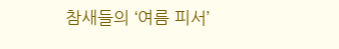참새들의 ‘여름 피서’